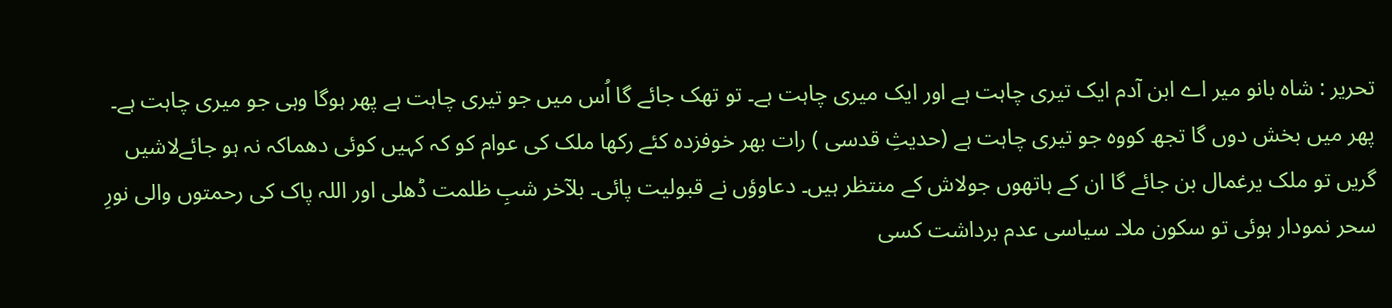تحریر : شاہ بانو میر اے ابن آدم ایک تیری چاہت ہے اور ایک میری چاہت ہے۔ تو تھک جائے گا اُس میں جو تیری چاہت ہے پھر ہوگا وہی جو میری چاہت ہے۔ پھر میں بخش دوں گا تجھ کووہ جو تیری چاہت ہے (حدیثِ قدسی ) رات بھر خوفزدہ کئے رکھا ملک کی عوام کو کہ کہیں کوئی دھماکہ نہ ہو جائےلاشیں گریں تو ملک یرغمال بن جائے گا ان کے ہاتھوں جولاش کے منتظر ہیں۔ دعاوؤں نے قبولیت پائی۔ بلآخر شبِ ظلمت ڈھلی اور اللہ پاک کی رحمتوں والی نورِ سحر نمودار ہوئی تو سکون ملا۔ سیاسی عدم برداشت کسی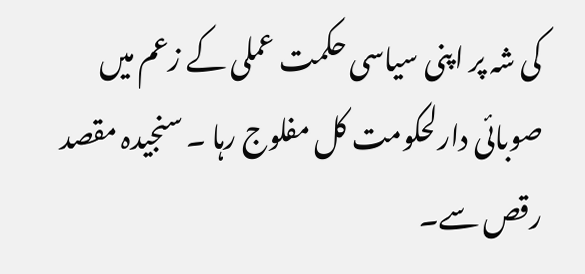کی شہ پر اپنی سیاسی حکمت عملی کے زعم میں صوبائی دارلحکومت کل مفلوج رہا ۔ سنجیدہ مقصد رقص سے۔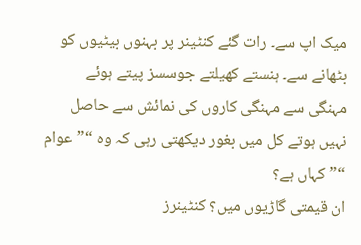میک اپ سے۔ رات گئے کنٹینر پر بہنوں بیٹیوں کو بٹھانے سے۔ ہنستے کھیلتے جوسسز پیتے ہوئے مہنگی سے مہنگی کاروں کی نمائش سے حاصل نہیں ہوتے کل میں بغور دیکھتی رہی کہ وہ “”عوام “” کہاں ہے؟
ان قیمتی گاڑیوں میں؟ کنٹینرز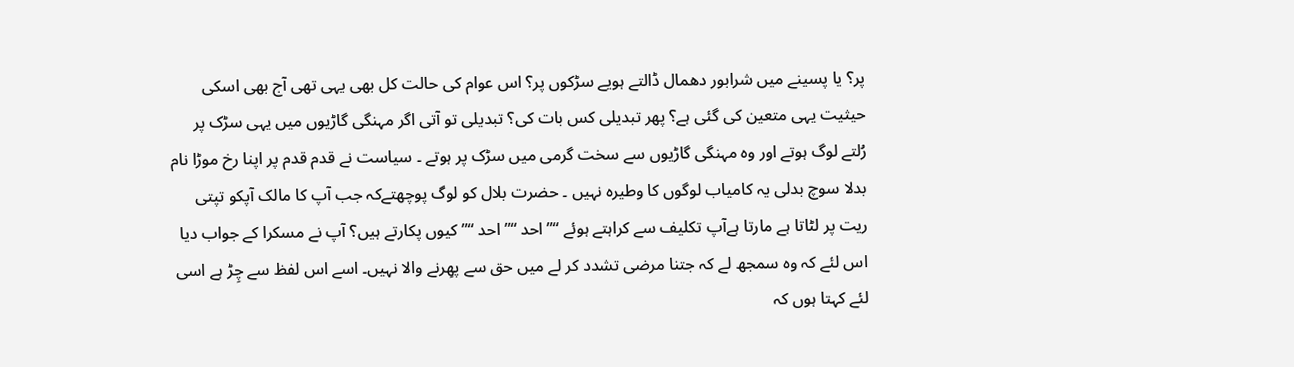پر؟ یا پسینے میں شرابور دھمال ڈالتے ہویے سڑکوں پر؟ اس عوام کی حالت کل بھی یہی تھی آج بھی اسکی حیثیت یہی متعین کی گئی ہے؟ پھر تبدیلی کس بات کی؟ تبدیلی تو آتی اگر مہنگی گاڑیوں میں یہی سڑک پر رُلتے لوگ ہوتے اور وہ مہنگی گاڑیوں سے سخت گرمی میں سڑک پر ہوتے ۔ سیاست نے قدم قدم پر اپنا رخ موڑا نام بدلا سوچ بدلی یہ کامیاب لوگوں کا وطیرہ نہیں ۔ حضرت بلال کو لوگ پوچھتےکہ جب آپ کا مالک آپکو تپتی ریت پر لٹاتا ہے مارتا ہےآپ تکلیف سے کراہتے ہوئے “” احد “” احد “” کیوں پکارتے ہیں؟ آپ نے مسکرا کے جواب دیا اس لئے کہ وہ سمجھ لے کہ جتنا مرضی تشدد کر لے میں حق سے پھِرنے والا نہیں۔ اسے اس لفظ سے چِڑ ہے اسی لئے کہتا ہوں کہ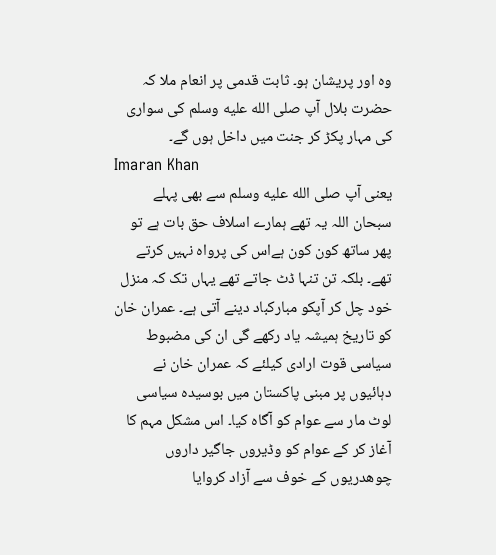وہ اور پریشان ہو۔ ثابت قدمی پر انعام ملا کہ حضرت بلال آپ صلى الله عليه وسلم کی سواری کی مہار پکڑ کر جنت میں داخل ہوں گے۔
Imaran Khan
یعنی آپ صلى الله عليه وسلم سے بھی پہلے سبحان اللہ یہ تھے ہمارے اسلاف حق بات ہے تو پھر ساتھ کون کون ہےاس کی پرواہ نہیں کرتے تھے۔ بلکہ تن تنہا ڈٹ جاتے تھے یہاں تک کہ منزل خود چل کر آپکو مبارکباد دینے آتی ہے۔ عمران خان کو تاریخ ہمیشہ یاد رکھے گی ان کی مضبوط سیاسی قوت ارادی کیلئے کہ عمران خان نے دہائیوں پر مبنی پاکستان میں بوسیدہ سیاسی لوٹ مار سے عوام کو آگاہ کیا۔ اس مشکل مہم کا آغاز کر کے عوام کو وڈیروں جاگیر داروں چوھدریوں کے خوف سے آزاد کروایا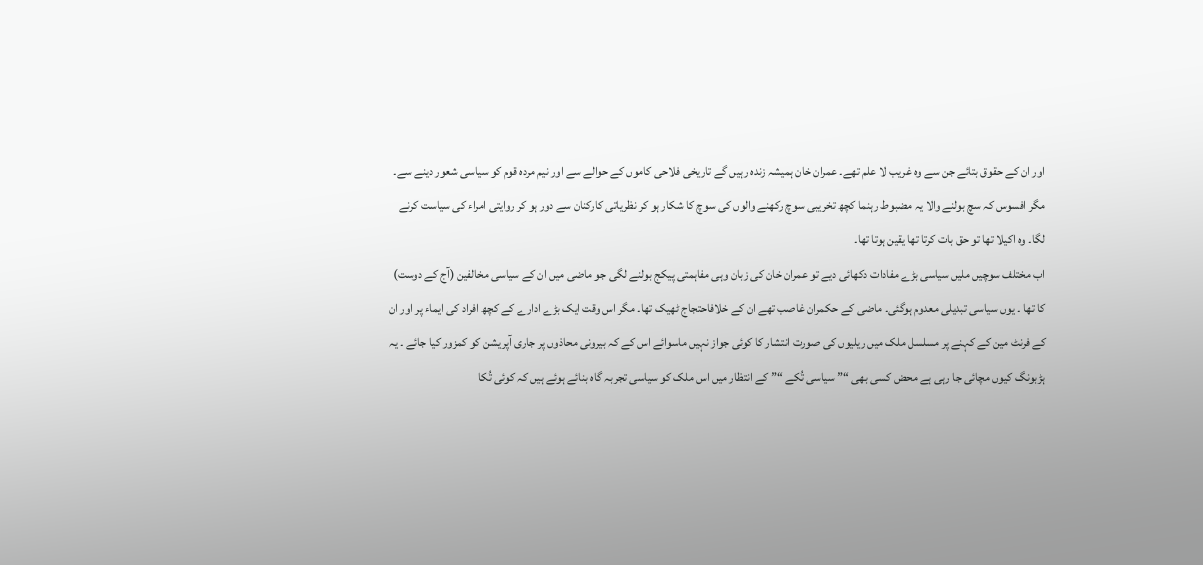اور ان کے حقوق بتائے جن سے وہ غریب لا علم تھے۔ عمران خان ہمیشہ زندہ رہیں گے تاریخی فلاحی کاموں کے حوالے سے اور نیم مردہ قوم کو سیاسی شعور دینے سے۔ مگر افسوس کہ سچ بولنے والا یہ مضبوط رہنما کچھ تخریبی سوچ رکھنے والوں کی سوچ کا شکار ہو کر نظریاتی کارکنان سے دور ہو کر روایتی امراء کی سیاست کرنے لگا۔ وہ اکیلا تھا تو حق بات کرتا تھا یقین ہوتا تھا۔
اب مختلف سوچیں ملیں سیاسی بڑے مفادات دکھائی دیے تو عمران خان کی زبان وہی مفاہمتی پیکج بولنے لگی جو ماضی میں ان کے سیاسی مخالفین (آج کے دوست) کا تھا ۔ یوں سیاسی تبدیلی معدوم ہوگئی۔ ماضی کے حکمران غاصب تھے ان کے خلافاحتجاج ٹھیک تھا۔ مگر اس وقت ایک بڑے ادارے کے کچھ افراد کی ایماء پر اور ان کے فرنٹ مین کے کہنے پر مسلسل ملک میں ریلیوں کی صورت انتشار کا کوئی جواز نہیں ماسوائے اس کے کہ بیرونی محاذوں پر جاری آپریشن کو کمزور کیا جائے ۔ یہ ہڑبونگ کیوں مچائی جا رہی ہے محض کسی بھی “” سیاسی تُکے “” کے انتظار میں اس ملک کو سیاسی تجربہ گاہ بنائے ہوئے ہیں کہ کوئی تُکا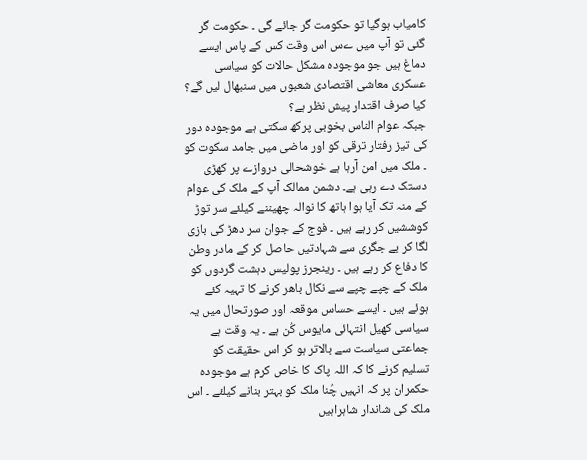کامیاب ہوگیا تو حکومت گر جائے گی ۔ حکومت گر گئی تو آپ میں ےس اس وقت کس کے پاس ایسے دماغ ہیں جو موجودہ مشکل حالات کو سیاسی عسکری معاشی اقتصادی شعبوں میں سنبھال لیں گے؟ کیا صرف اقتدار پیش نظر ہے؟
جبکہ عوام الناس بخوبی پرکھ سکتی ہے موجودہ دور کی تیز رفتار ترقی کو اور ماضی میں جامد سکوت کو ۔ ملک میں امن آرہا ہے خوشحالی دروازے پر کھڑی دستک دے رہی ہے۔ دشمن ممالک آپ کے ملک کی عوام کے منہ تک آیا ہوا ہاتھ کا نوالہ چھیننے کیلئے سر توڑ کوششیں کر رہے ہیں ۔ فوج کے جوان سر دھڑ کی بازی لگا کر بے جگری سے شہادتیں حاصل کر کے مادر وطن کا دفاع کر رہے ہیں ۔ رینجرز پولیس دہشت گردوں کو ملک کے چپے چپے سے نکال باھر کرنے کا تہیہ کئے ہوئے ہیں ۔ ایسے حساس موقعہ اور صورتحال میں یہ سیاسی کھیل انتہائی مایوس کُن ہے ۔ یہ وقت ہے جماعتی سیاست سے بالاتر ہو کر اس حقیقت کو تسلیم کرنے کا کہ اللہ پاک کا خاص کرم ہے موجودہ حکمران پر کہ انہیں چُنا ملک کو بہتر بنانے کیلئے ۔ اس ملک کی شاندار شاہراہیں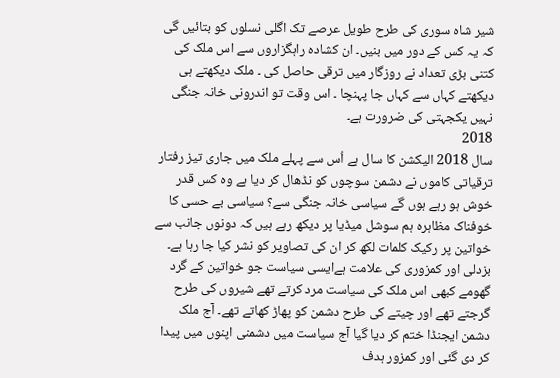شیر شاہ سوری کی طرح طویل عرصے تک اگلی نسلوں کو بتائیں گی کہ یہ کس کے دور میں بنیں۔ ان کشادہ راہگزاروں سے اس ملک کی کتنی بڑی تعداد نے روزگار میں ترقی حاصل کی ۔ ملک دیکھتے ہی دیکھتے کہاں سے کہاں جا پہنچا ۔ اس وقت تو اندرونی خانہ جنگی نہیں یکجہتی کی ضرورت ہے۔
2018
سال 2018 الیکشن کا سال ہے اُس سے پہلے ملک میں جاری تیز رفتار ترقیاتی کاموں نے دشمن سوچوں کو نڈھال کر دیا ہے وہ کس قدر خوش ہو رہے ہوں گے سیاسی خانہ جنگی سے؟ سیاسی بے حسی کا خوفناک مظاہرہ ہم سوشل میڈیا پر دیکھ رہے ہیں کہ دونوں جانب سے خواتین پر رکیک کلمات لکھ کر ان کی تصاویر کو نشر کیا جا رہا ہے۔ بزدلی اور کمزوری کی علامت ہےایسی سیاست جو خواتین کے گرد گھومے کبھی اس ملک کی سیاست مرد کرتے تھے شیروں کی طرح گرجتے تھے اور چیتے کی طرح دشمن کو پھاڑ کھاتے تھے۔ آج ملک دشمن ایجنڈا ختم کر دیا گیا آج سیاست میں دشمنی اپنوں میں پیدا کر دی گئی اور کمزور ہدف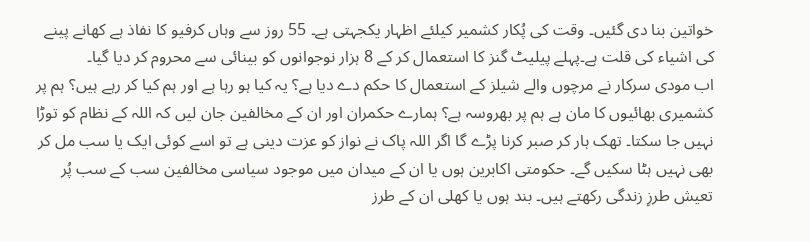خواتین بنا دی گئیں۔ وقت کی پُکار کشمیر کیلئے اظہار یکجہتی ہے۔ 55 روز سے وہاں کرفیو کا نفاذ ہے کھانے پینے کی اشیاء کی قلت ہے۔پہلے پیلیٹ گنز کا استعمال کر کے 8 ہزار نوجوانوں کو بینائی سے محروم کر دیا گیا۔
اب مودی سرکار نے مرچوں والے شیلز کے استعمال کا حکم دے دیا ہے؟ یہ کیا ہو رہا ہے اور ہم کیا کر رہے ہیں؟ ہم پر کشمیری بھائیوں کا مان ہے ہم پر بھروسہ ہے؟ ہمارے حکمران اور ان کے مخالفین جان لیں کہ اللہ کے نظام کو توڑا نہیں جا سکتا۔ تھک ہار کر صبر کرنا پڑے گا اگر اللہ پاک نے نواز کو عزت دینی ہے تو اسے کوئی ایک یا سب مل کر بھی نہیں ہٹا سکیں گے۔ حکومتی اکابرین ہوں یا ان کے میدان میں موجود سیاسی مخالفین سب کے سب پُر تعیش طرزِ زندگی رکھتے ہیں۔ بند ہوں یا کھلی ان کے طرز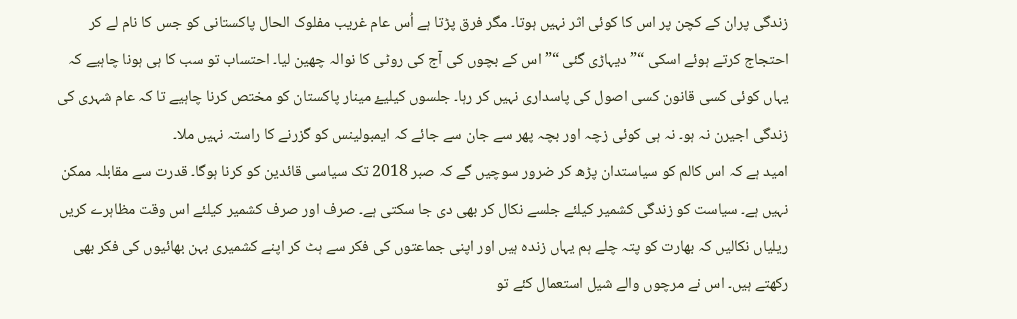زندگی پران کے کچن پر اس کا کوئی اثر نہیں ہوتا۔ مگر فرق پڑتا ہے اُس عام غریب مفلوک الحال پاکستانی کو جس کا نام لے کر احتجاج کرتے ہوئے اسکی “” دیہاڑی گئی “” اس کے بچوں کی آج کی روٹی کا نوالہ چھین لیا۔ احتساب تو سب کا ہی ہونا چاہیے کہ یہاں کوئی کسی قانون کسی اصول کی پاسداری نہیں کر رہا۔ جلسوں کیلیۓ مینار پاکستان کو مختص کرنا چاہیے تا کہ عام شہری کی زندگی اجیرن نہ ہو۔ نہ ہی کوئی زچہ اور بچہ پھر سے جان سے جائے کہ ایمبولینس کو گزرنے کا راستہ نہیں ملا۔
امید ہے کہ اس کالم کو سیاستدان پڑھ کر ضرور سوچیں گے کہ صبر 2018 تک سیاسی قائدین کو کرنا ہوگا۔ قدرت سے مقابلہ ممکن نہیں ہے۔ سیاست کو زندگی کشمیر کیلئے جلسے نکال کر بھی دی جا سکتی ہے۔ صرف اور صرف کشمیر کیلئے اس وقت مظاہرے کریں ریلیاں نکالیں کہ بھارت کو پتہ چلے ہم یہاں زندہ ہیں اور اپنی جماعتوں کی فکر سے ہٹ کر اپنے کشمیری بہن بھائیوں کی فکر بھی رکھتے ہیں۔ اس نے مرچوں والے شیل استعمال کئے تو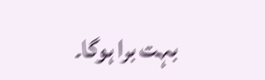بہت برا ہوگا۔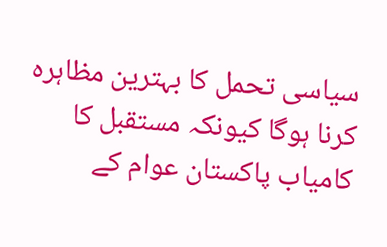سیاسی تحمل کا بہترین مظاہرہ کرنا ہوگا کیونکہ مستقبل کا کامیاب پاکستان عوام کے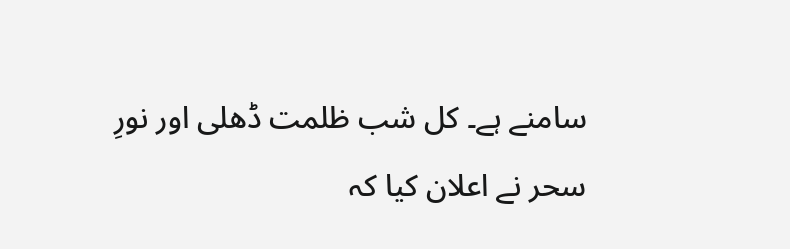سامنے ہے۔ کل شب ظلمت ڈھلی اور نورِ سحر نے اعلان کیا کہ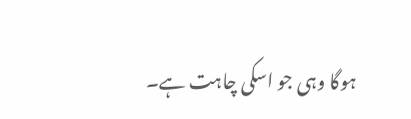ہوگا وہی جو اسکی چاہت ہے۔